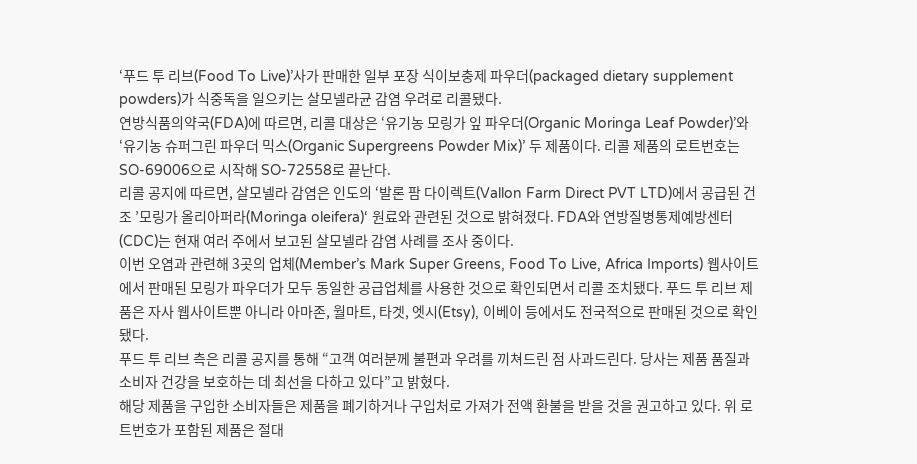‘푸드 투 리브(Food To Live)’사가 판매한 일부 포장 식이보충제 파우더(packaged dietary supplement powders)가 식중독을 일으키는 살모넬라균 감염 우려로 리콜됐다.
연방식품의약국(FDA)에 따르면, 리콜 대상은 ‘유기농 모링가 잎 파우더(Organic Moringa Leaf Powder)’와 ‘유기농 슈퍼그린 파우더 믹스(Organic Supergreens Powder Mix)’ 두 제품이다. 리콜 제품의 로트번호는 SO-69006으로 시작해 SO-72558로 끝난다.
리콜 공지에 따르면, 살모넬라 감염은 인도의 ‘발론 팜 다이렉트(Vallon Farm Direct PVT LTD)에서 공급된 건조 ’모링가 올리아퍼라(Moringa oleifera)‘ 원료와 관련된 것으로 밝혀졌다. FDA와 연방질병통제예방센터(CDC)는 현재 여러 주에서 보고된 살모넬라 감염 사례를 조사 중이다.
이번 오염과 관련해 3곳의 업체(Member’s Mark Super Greens, Food To Live, Africa Imports) 웹사이트에서 판매된 모링가 파우더가 모두 동일한 공급업체를 사용한 것으로 확인되면서 리콜 조치됐다. 푸드 투 리브 제품은 자사 웹사이트뿐 아니라 아마존, 월마트, 타겟, 엣시(Etsy), 이베이 등에서도 전국적으로 판매된 것으로 확인됐다.
푸드 투 리브 측은 리콜 공지를 통해 “고객 여러분께 불편과 우려를 끼쳐드린 점 사과드린다. 당사는 제품 품질과 소비자 건강을 보호하는 데 최선을 다하고 있다”고 밝혔다.
해당 제품을 구입한 소비자들은 제품을 폐기하거나 구입처로 가져가 전액 환불을 받을 것을 권고하고 있다. 위 로트번호가 포함된 제품은 절대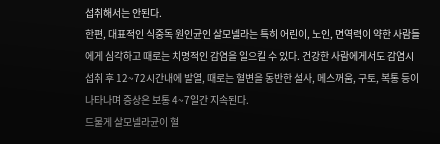섭취해서는 안된다.
한편, 대표적인 식중독 원인균인 살모넬라는 특히 어린이, 노인, 면역력이 약한 사람들에게 심각하고 때로는 치명적인 감염을 일으킬 수 있다. 건강한 사람에게서도 감염시 섭취 후 12~72시간내에 발열, 때로는 혈변을 동반한 설사, 메스꺼움, 구토, 복통 등이 나타나며 증상은 보통 4~7일간 지속된다.
드물게 살모넬라균이 혈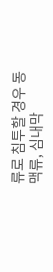류로 침투할 경우 동맥류, 심내막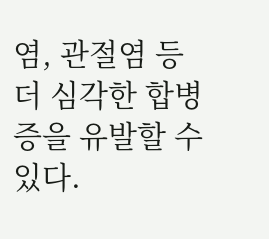염, 관절염 등 더 심각한 합병증을 유발할 수 있다.